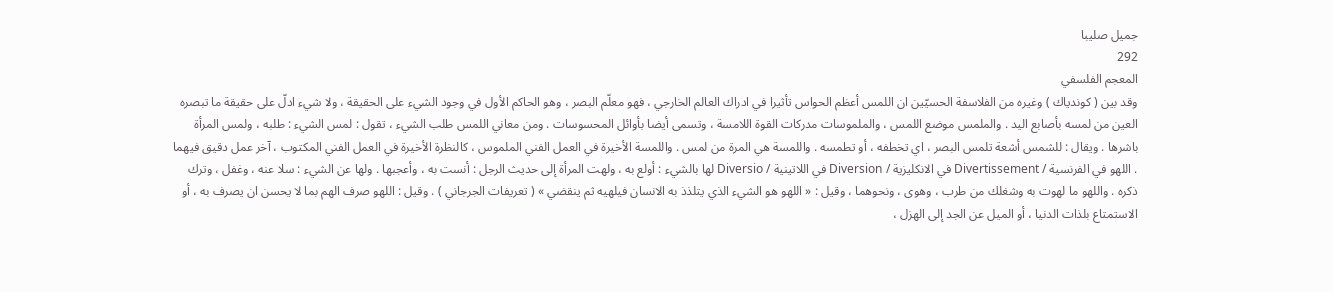جميل صليبا
292
المعجم الفلسفي
وقد بين ( كوندياك ) وغيره من الفلاسفة الحسيّين ان اللمس أعظم الحواس تأثيرا في ادراك العالم الخارجي ، فهو معلّم البصر ، وهو الحاكم الأول في وجود الشيء على الحقيقة ، ولا شيء ادلّ على حقيقة ما تبصره العين من لمسه بأصابع اليد . والملمس موضع اللمس ، والملموسات مدركات القوة اللامسة ، وتسمى أيضا بأوائل المحسوسات . ومن معاني اللمس طلب الشيء ، تقول : لمس الشيء : طلبه ، ولمس المرأة باشرها . ويقال : للشمس أشعة تلمس البصر ، اي تخطفه ، أو تطمسه . واللمسة هي المرة من لمس . واللمسة الأخيرة في العمل الفني الملموس ، كالنظرة الأخيرة في العمل الفني المكتوب ، آخر عمل دقيق فيهما . اللهو في الفرنسية / Divertissement في الانكليزية / Diversion في اللاتينية / Diversio لها بالشيء : أولع به ، ولهت المرأة إلى حديث الرجل : أنست به ، وأعجبها . ولها عن الشيء : سلا عنه ، وغفل ، وترك ذكره . واللهو ما لهوت به وشغلك من طرب ، وهوى ، ونحوهما ، وقيل : « اللهو هو الشيء الذي يتلذذ به الانسان فيلهيه ثم ينقضي » ( تعريفات الجرجاني ) . وقيل : اللهو صرف الهم بما لا يحسن ان يصرف به ، أو الاستمتاع بلذات الدنيا ، أو الميل عن الجد إلى الهزل ،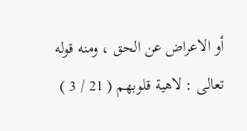أو الاعراض عن الحق ، ومنه قوله تعالى : لاهية قلوبهم ( 21 / 3 )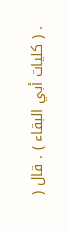. ( كليات أبي البقاء ) . قال (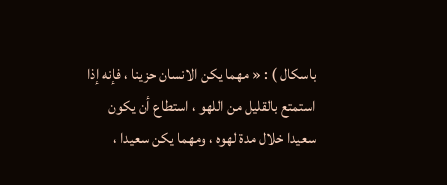باسكال ) : « مهما يكن الانسان حزينا ، فإنه إذا استمتع بالقليل من اللهو ، استطاع أن يكون سعيدا خلال مدة لهوه ، ومهما يكن سعيدا ،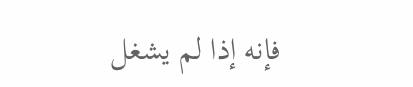فإنه إذا لم يشغل